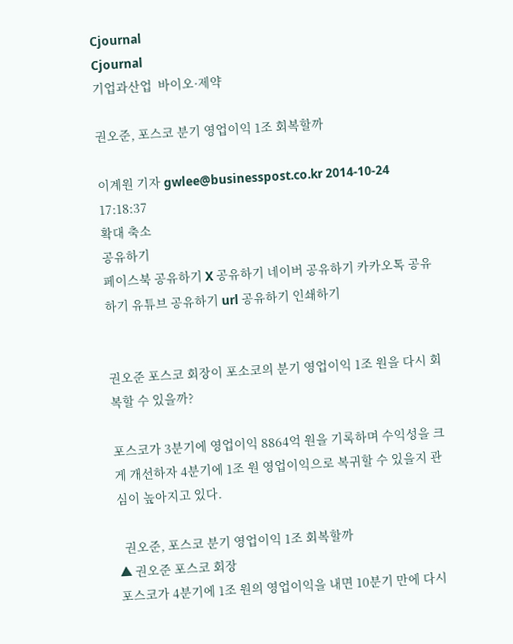Cjournal
Cjournal
기업과산업  바이오·제약

권오준, 포스코 분기 영업이익 1조 회복할까

이계원 기자 gwlee@businesspost.co.kr 2014-10-24 17:18:37
확대 축소
공유하기
페이스북 공유하기 X 공유하기 네이버 공유하기 카카오톡 공유하기 유튜브 공유하기 url 공유하기 인쇄하기


권오준 포스코 회장이 포소코의 분기 영업이익 1조 원을 다시 회복할 수 있을까?

포스코가 3분기에 영업이익 8864억 원을 기록하며 수익성을 크게 개선하자 4분기에 1조 원 영업이익으로 복귀할 수 있을지 관심이 높아지고 있다.

  권오준, 포스코 분기 영업이익 1조 회복할까
▲ 권오준 포스코 회장
포스코가 4분기에 1조 원의 영업이익을 내면 10분기 만에 다시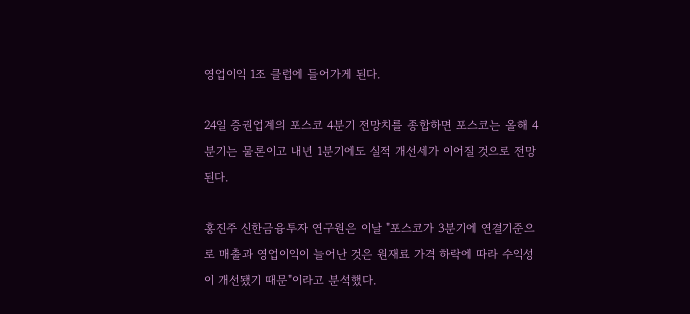영업이익 1조 클럽에 들어가게 된다.

24일 증권업계의 포스코 4분기 전망치를 종합하면 포스코는 올해 4분기는 물론이고 내년 1분기에도 실적 개선세가 이어질 것으로 전망된다.

홍진주 신한금융투자 연구원은 이날 "포스코가 3분기에 연결기준으로 매출과 영업이익이 늘어난 것은 원재료 가격 하락에 따라 수익성이 개선됐기 때문"이라고 분석했다.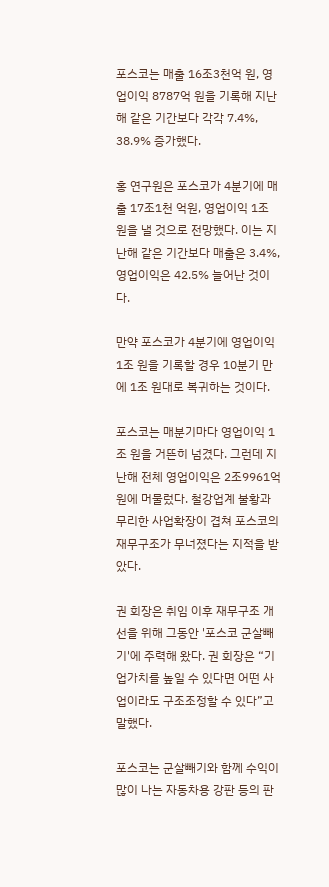포스코는 매출 16조3천억 원, 영업이익 8787억 원을 기록해 지난해 같은 기간보다 각각 7.4%, 38.9% 증가했다.

홍 연구원은 포스코가 4분기에 매출 17조1천 억원, 영업이익 1조 원을 낼 것으로 전망했다. 이는 지난해 같은 기간보다 매출은 3.4%, 영업이익은 42.5% 늘어난 것이다.

만약 포스코가 4분기에 영업이익 1조 원을 기록할 경우 10분기 만에 1조 원대로 복귀하는 것이다.

포스코는 매분기마다 영업이익 1조 원을 거뜬히 넘겼다. 그런데 지난해 전체 영업이익은 2조9961억 원에 머물렀다. 철강업계 불황과 무리한 사업확장이 겹쳐 포스코의 재무구조가 무너졌다는 지적을 받았다.

권 회장은 취임 이후 재무구조 개선을 위해 그동안 '포스코 군살빼기'에 주력해 왔다. 권 회장은 “기업가치를 높일 수 있다면 어떤 사업이라도 구조조정할 수 있다”고 말했다.

포스코는 군살빼기와 함께 수익이 많이 나는 자동차용 강판 등의 판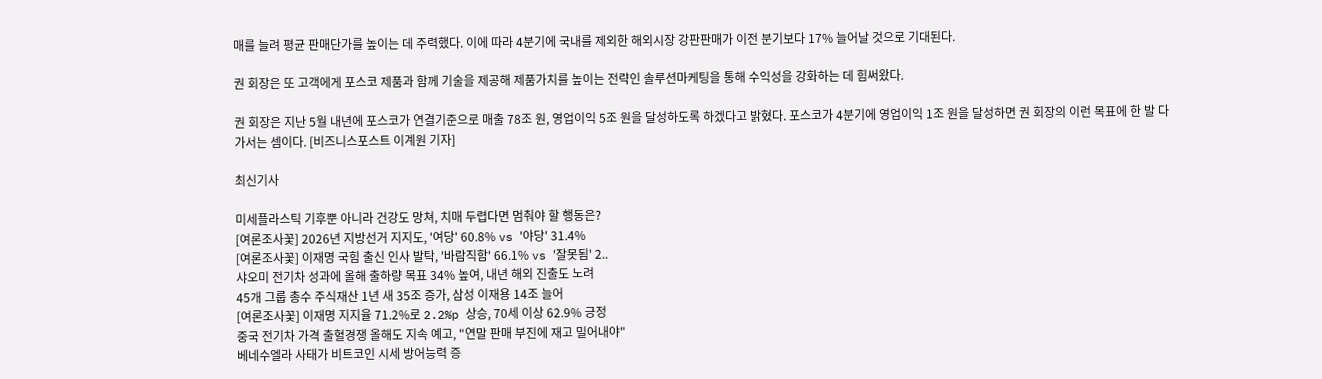매를 늘려 평균 판매단가를 높이는 데 주력했다. 이에 따라 4분기에 국내를 제외한 해외시장 강판판매가 이전 분기보다 17% 늘어날 것으로 기대된다.

권 회장은 또 고객에게 포스코 제품과 함께 기술을 제공해 제품가치를 높이는 전략인 솔루션마케팅을 통해 수익성을 강화하는 데 힘써왔다.

권 회장은 지난 5월 내년에 포스코가 연결기준으로 매출 78조 원, 영업이익 5조 원을 달성하도록 하겠다고 밝혔다. 포스코가 4분기에 영업이익 1조 원을 달성하면 권 회장의 이런 목표에 한 발 다가서는 셈이다. [비즈니스포스트 이계원 기자]

최신기사

미세플라스틱 기후뿐 아니라 건강도 망쳐, 치매 두렵다면 멈춰야 할 행동은?
[여론조사꽃] 2026년 지방선거 지지도, '여당' 60.8% vs '야당' 31.4%
[여론조사꽃] 이재명 국힘 출신 인사 발탁, '바람직함' 66.1% vs '잘못됨' 2..
샤오미 전기차 성과에 올해 출하량 목표 34% 높여, 내년 해외 진출도 노려
45개 그룹 총수 주식재산 1년 새 35조 증가, 삼성 이재용 14조 늘어
[여론조사꽃] 이재명 지지율 71.2%로 2.2%p 상승, 70세 이상 62.9% 긍정
중국 전기차 가격 출혈경쟁 올해도 지속 예고, "연말 판매 부진에 재고 밀어내야"
베네수엘라 사태가 비트코인 시세 방어능력 증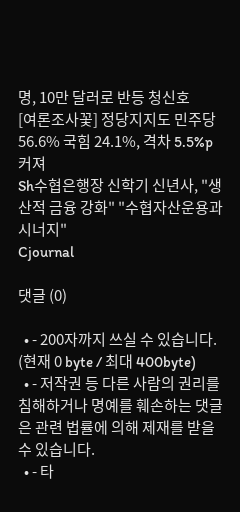명, 10만 달러로 반등 청신호
[여론조사꽃] 정당지지도 민주당 56.6% 국힘 24.1%, 격차 5.5%p 커져
Sh수협은행장 신학기 신년사, "생산적 금융 강화" "수협자산운용과 시너지"
Cjournal

댓글 (0)

  • - 200자까지 쓰실 수 있습니다. (현재 0 byte / 최대 400byte)
  • - 저작권 등 다른 사람의 권리를 침해하거나 명예를 훼손하는 댓글은 관련 법률에 의해 제재를 받을 수 있습니다.
  • - 타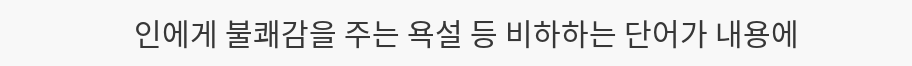인에게 불쾌감을 주는 욕설 등 비하하는 단어가 내용에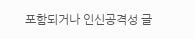포함되거나 인신공격성 글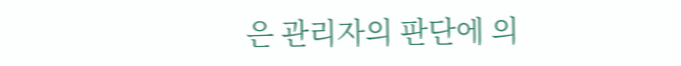은 관리자의 판단에 의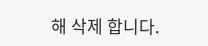해 삭제 합니다.